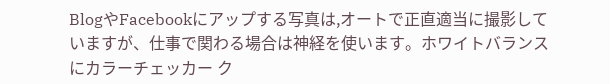BlogやFacebookにアップする写真は,オートで正直適当に撮影していますが、仕事で関わる場合は神経を使います。ホワイトバランスにカラーチェッカー ク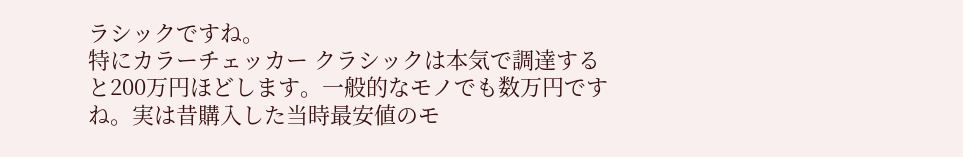ラシックですね。
特にカラーチェッカー クラシックは本気で調達すると200万円ほどします。一般的なモノでも数万円ですね。実は昔購入した当時最安値のモ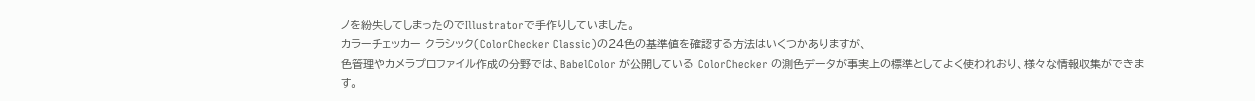ノを紛失してしまったのでIllustratorで手作りしていました。
カラーチェッカー クラシック(ColorChecker Classic)の24色の基準値を確認する方法はいくつかありますが、
色管理やカメラプロファイル作成の分野では、BabelColor が公開している ColorChecker の測色データが事実上の標準としてよく使われおり、様々な情報収集ができます。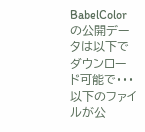BabelColor の公開データは以下でダウンロード可能で・・・
以下のファイルが公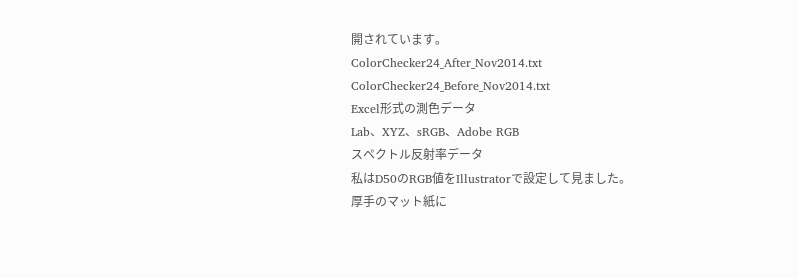開されています。
ColorChecker24_After_Nov2014.txt
ColorChecker24_Before_Nov2014.txt
Excel形式の測色データ
Lab、XYZ、sRGB、Adobe RGB
スペクトル反射率データ
私はD50のRGB値をIllustratorで設定して見ました。
厚手のマット紙に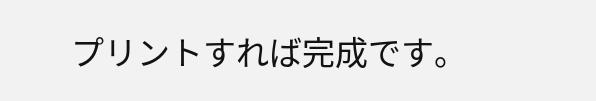プリントすれば完成です。